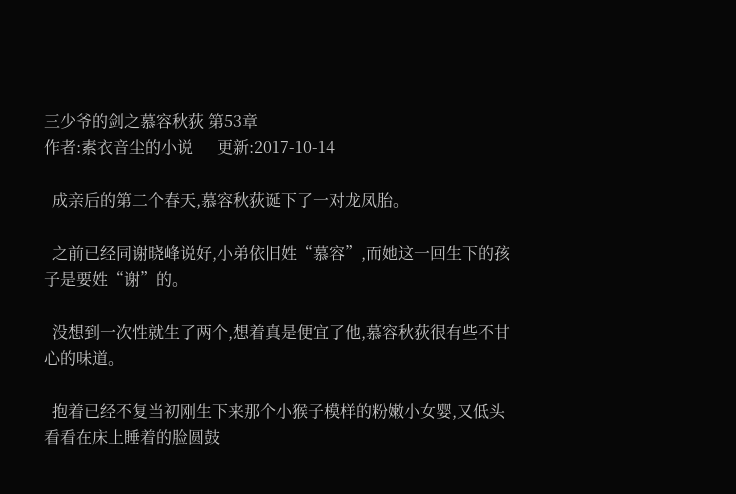三少爷的剑之慕容秋荻 第53章
作者:素衣音尘的小说      更新:2017-10-14

  成亲后的第二个春天,慕容秋荻诞下了一对龙凤胎。

  之前已经同谢晓峰说好,小弟依旧姓“慕容”,而她这一回生下的孩子是要姓“谢”的。

  没想到一次性就生了两个,想着真是便宜了他,慕容秋荻很有些不甘心的味道。

  抱着已经不复当初刚生下来那个小猴子模样的粉嫩小女婴,又低头看看在床上睡着的脸圆鼓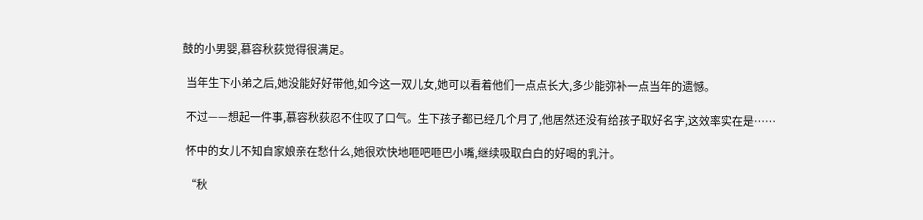鼓的小男婴,慕容秋荻觉得很满足。

  当年生下小弟之后,她没能好好带他,如今这一双儿女,她可以看着他们一点点长大,多少能弥补一点当年的遗憾。

  不过——想起一件事,慕容秋荻忍不住叹了口气。生下孩子都已经几个月了,他居然还没有给孩子取好名字,这效率实在是……

  怀中的女儿不知自家娘亲在愁什么,她很欢快地咂吧咂巴小嘴,继续吸取白白的好喝的乳汁。

  “秋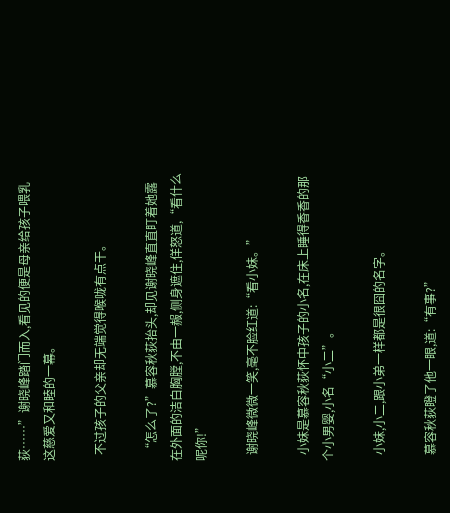荻……”谢晓峰踏门而入,看见的便是母亲给孩子喂乳这慈爱又和睦的一幕。

  不过孩子的父亲却无端觉得喉咙有点干。

  “怎么了?”慕容秋荻抬头,却见谢晓峰直直盯着她露在外面的洁白胸膛,不由一赧,侧身遮住,佯怒道,“看什么呢你!”

  谢晓峰微微一笑,毫不脸红道:“看小妹。”

  小妹是慕容秋荻怀中孩子的小名,在床上睡得香香的那个小男婴,小名“小二”。

  小妹,小二,跟小弟一样都是很囧的名字。

  慕容秋荻瞪了他一眼,道:“有事?”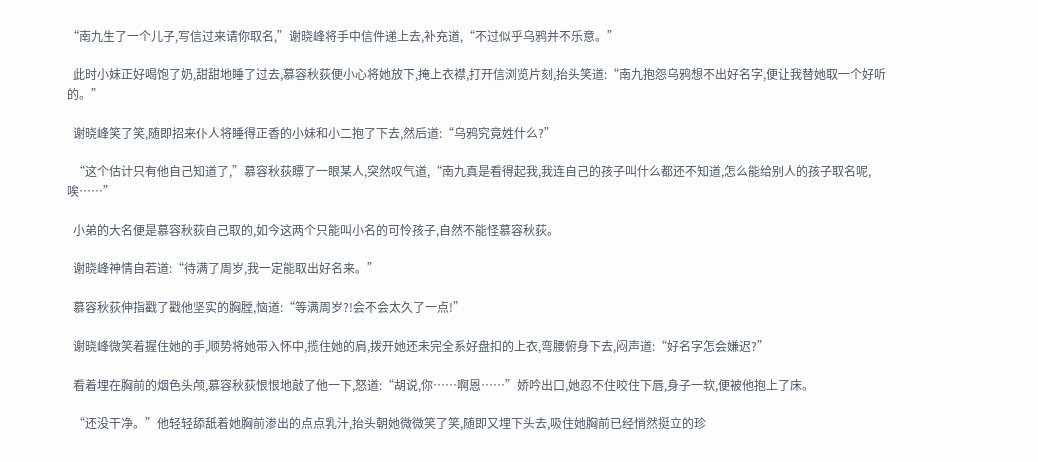“南九生了一个儿子,写信过来请你取名,”谢晓峰将手中信件递上去,补充道,“不过似乎乌鸦并不乐意。”

  此时小妹正好喝饱了奶,甜甜地睡了过去,慕容秋荻便小心将她放下,掩上衣襟,打开信浏览片刻,抬头笑道:“南九抱怨乌鸦想不出好名字,便让我替她取一个好听的。”

  谢晓峰笑了笑,随即招来仆人将睡得正香的小妹和小二抱了下去,然后道:“乌鸦究竟姓什么?”

  “这个估计只有他自己知道了,”慕容秋荻瞟了一眼某人,突然叹气道,“南九真是看得起我,我连自己的孩子叫什么都还不知道,怎么能给别人的孩子取名呢,唉……”

  小弟的大名便是慕容秋荻自己取的,如今这两个只能叫小名的可怜孩子,自然不能怪慕容秋荻。

  谢晓峰神情自若道:“待满了周岁,我一定能取出好名来。”

  慕容秋荻伸指戳了戳他坚实的胸膛,恼道:“等满周岁?!会不会太久了一点!”

  谢晓峰微笑着握住她的手,顺势将她带入怀中,揽住她的肩,拨开她还未完全系好盘扣的上衣,弯腰俯身下去,闷声道:“好名字怎会嫌迟?”

  看着埋在胸前的烟色头颅,慕容秋荻恨恨地敲了他一下,怒道:“胡说,你……啊恩……”娇吟出口,她忍不住咬住下唇,身子一软,便被他抱上了床。

  “还没干净。”他轻轻舔舐着她胸前渗出的点点乳汁,抬头朝她微微笑了笑,随即又埋下头去,吸住她胸前已经悄然挺立的珍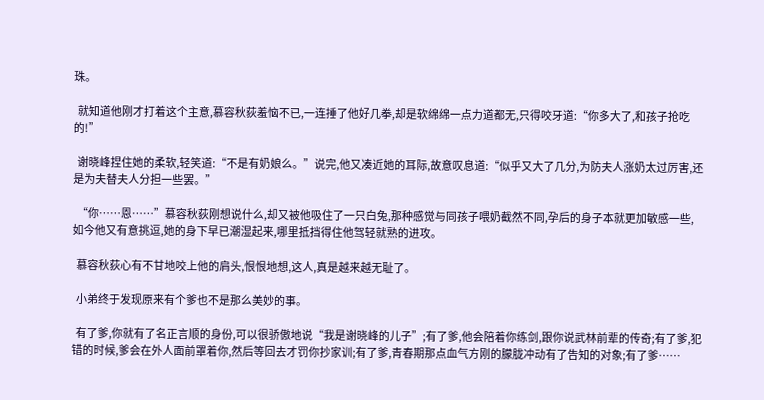珠。

  就知道他刚才打着这个主意,慕容秋荻羞恼不已,一连捶了他好几拳,却是软绵绵一点力道都无,只得咬牙道:“你多大了,和孩子抢吃的!”

  谢晓峰捏住她的柔软,轻笑道:“不是有奶娘么。”说完,他又凑近她的耳际,故意叹息道:“似乎又大了几分,为防夫人涨奶太过厉害,还是为夫替夫人分担一些罢。”

  “你……恩……”慕容秋荻刚想说什么,却又被他吸住了一只白兔,那种感觉与同孩子喂奶截然不同,孕后的身子本就更加敏感一些,如今他又有意挑逗,她的身下早已潮湿起来,哪里抵挡得住他驾轻就熟的进攻。

  慕容秋荻心有不甘地咬上他的肩头,恨恨地想,这人,真是越来越无耻了。

  小弟终于发现原来有个爹也不是那么美妙的事。

  有了爹,你就有了名正言顺的身份,可以很骄傲地说“我是谢晓峰的儿子”;有了爹,他会陪着你练剑,跟你说武林前辈的传奇;有了爹,犯错的时候,爹会在外人面前罩着你,然后等回去才罚你抄家训;有了爹,青春期那点血气方刚的朦胧冲动有了告知的对象;有了爹……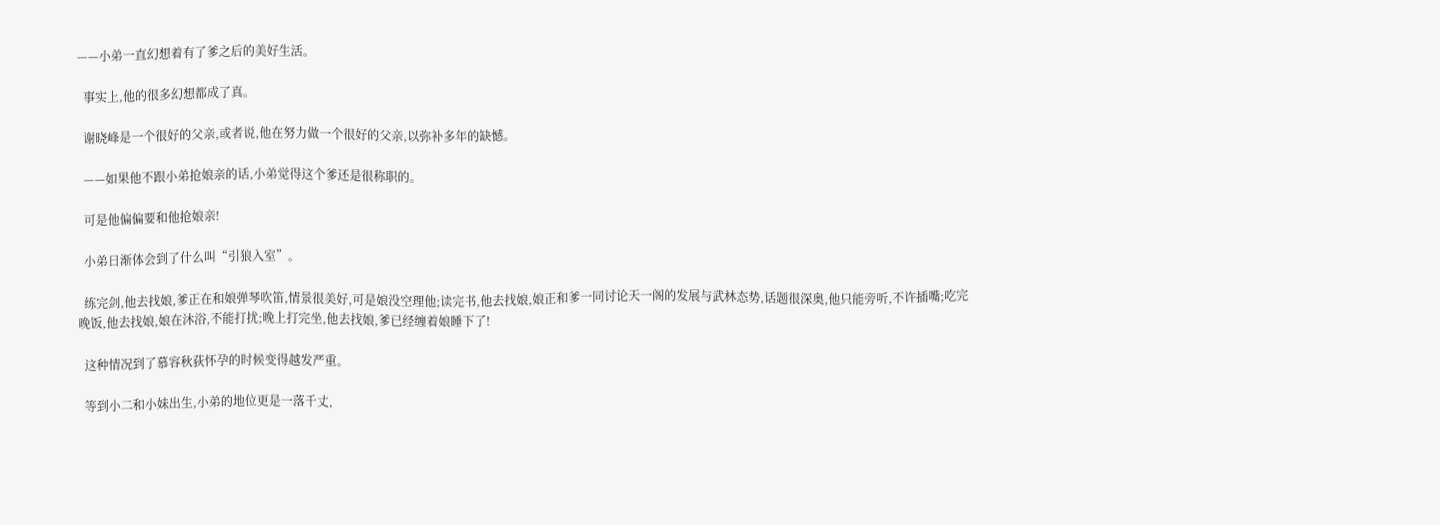——小弟一直幻想着有了爹之后的美好生活。

  事实上,他的很多幻想都成了真。

  谢晓峰是一个很好的父亲,或者说,他在努力做一个很好的父亲,以弥补多年的缺憾。

  ——如果他不跟小弟抢娘亲的话,小弟觉得这个爹还是很称职的。

  可是他偏偏要和他抢娘亲!

  小弟日渐体会到了什么叫“引狼入室”。

  练完剑,他去找娘,爹正在和娘弹琴吹笛,情景很美好,可是娘没空理他;读完书,他去找娘,娘正和爹一同讨论天一阁的发展与武林态势,话题很深奥,他只能旁听,不许插嘴;吃完晚饭,他去找娘,娘在沐浴,不能打扰;晚上打完坐,他去找娘,爹已经缠着娘睡下了!

  这种情况到了慕容秋荻怀孕的时候变得越发严重。

  等到小二和小妹出生,小弟的地位更是一落千丈,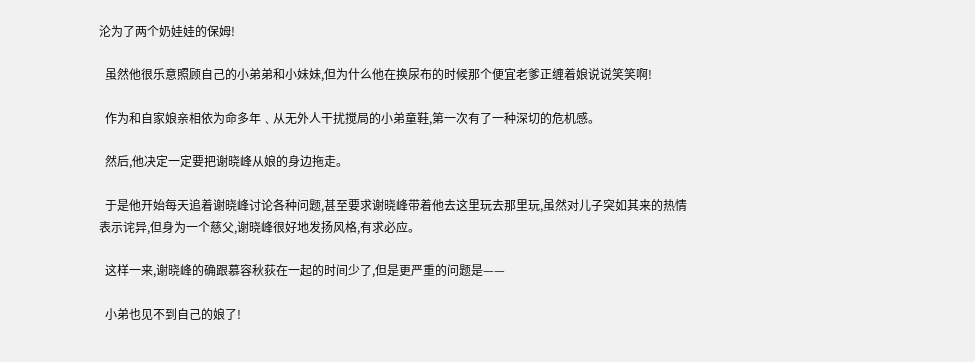沦为了两个奶娃娃的保姆!

  虽然他很乐意照顾自己的小弟弟和小妹妹,但为什么他在换尿布的时候那个便宜老爹正缠着娘说说笑笑啊!

  作为和自家娘亲相依为命多年﹑从无外人干扰搅局的小弟童鞋,第一次有了一种深切的危机感。

  然后,他决定一定要把谢晓峰从娘的身边拖走。

  于是他开始每天追着谢晓峰讨论各种问题,甚至要求谢晓峰带着他去这里玩去那里玩,虽然对儿子突如其来的热情表示诧异,但身为一个慈父,谢晓峰很好地发扬风格,有求必应。

  这样一来,谢晓峰的确跟慕容秋荻在一起的时间少了,但是更严重的问题是——

  小弟也见不到自己的娘了!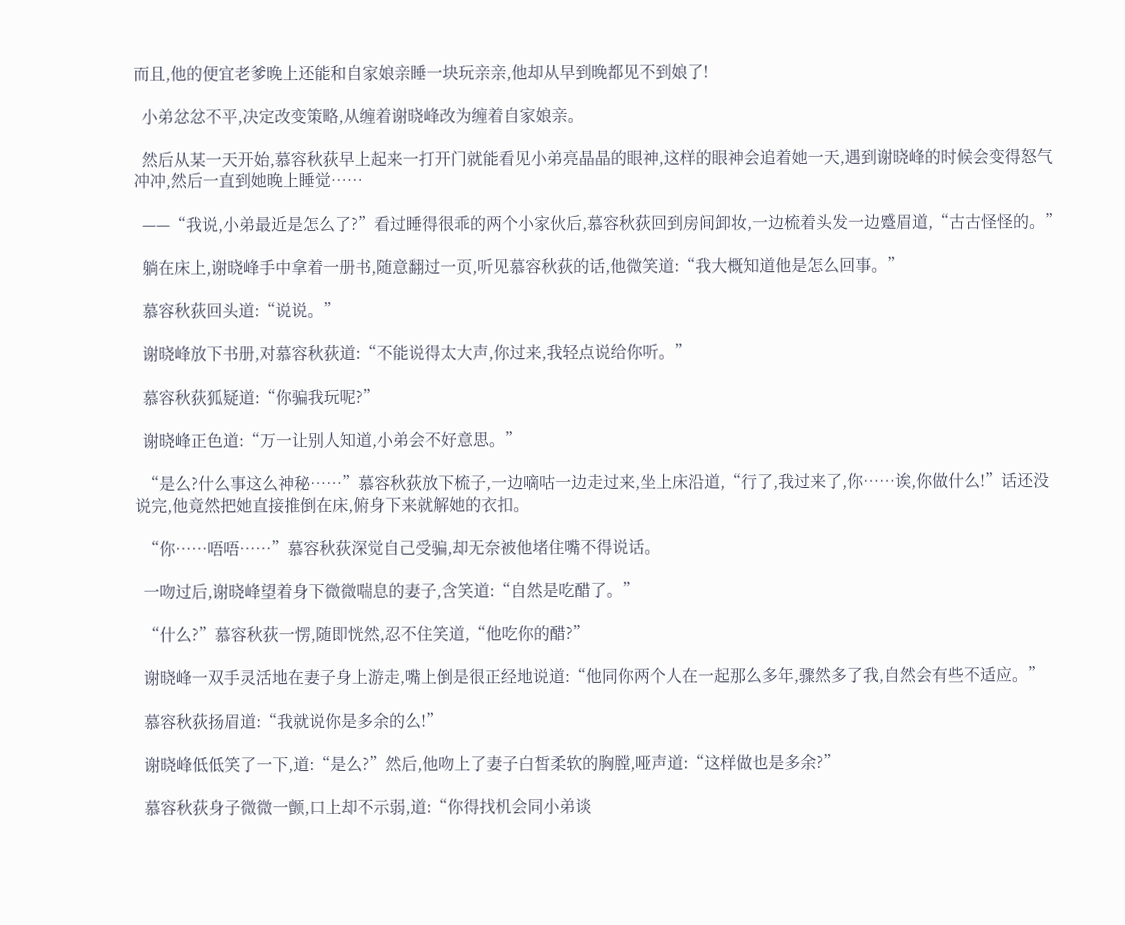而且,他的便宜老爹晚上还能和自家娘亲睡一块玩亲亲,他却从早到晚都见不到娘了!

  小弟忿忿不平,决定改变策略,从缠着谢晓峰改为缠着自家娘亲。

  然后从某一天开始,慕容秋荻早上起来一打开门就能看见小弟亮晶晶的眼神,这样的眼神会追着她一天,遇到谢晓峰的时候会变得怒气冲冲,然后一直到她晚上睡觉……

  ——“我说,小弟最近是怎么了?”看过睡得很乖的两个小家伙后,慕容秋荻回到房间卸妆,一边梳着头发一边蹙眉道,“古古怪怪的。”

  躺在床上,谢晓峰手中拿着一册书,随意翻过一页,听见慕容秋荻的话,他微笑道:“我大概知道他是怎么回事。”

  慕容秋荻回头道:“说说。”

  谢晓峰放下书册,对慕容秋荻道:“不能说得太大声,你过来,我轻点说给你听。”

  慕容秋荻狐疑道:“你骗我玩呢?”

  谢晓峰正色道:“万一让别人知道,小弟会不好意思。”

  “是么?什么事这么神秘……”慕容秋荻放下梳子,一边嘀咕一边走过来,坐上床沿道,“行了,我过来了,你……诶,你做什么!”话还没说完,他竟然把她直接推倒在床,俯身下来就解她的衣扣。

  “你……唔唔……”慕容秋荻深觉自己受骗,却无奈被他堵住嘴不得说话。

  一吻过后,谢晓峰望着身下微微喘息的妻子,含笑道:“自然是吃醋了。”

  “什么?”慕容秋荻一愣,随即恍然,忍不住笑道,“他吃你的醋?”

  谢晓峰一双手灵活地在妻子身上游走,嘴上倒是很正经地说道:“他同你两个人在一起那么多年,骤然多了我,自然会有些不适应。”

  慕容秋荻扬眉道:“我就说你是多余的么!”

  谢晓峰低低笑了一下,道:“是么?”然后,他吻上了妻子白皙柔软的胸膛,哑声道:“这样做也是多余?”

  慕容秋荻身子微微一颤,口上却不示弱,道:“你得找机会同小弟谈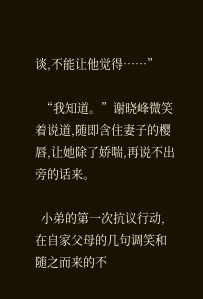谈,不能让他觉得……”

  “我知道。”谢晓峰微笑着说道,随即含住妻子的樱唇,让她除了娇喘,再说不出旁的话来。

  小弟的第一次抗议行动,在自家父母的几句调笑和随之而来的不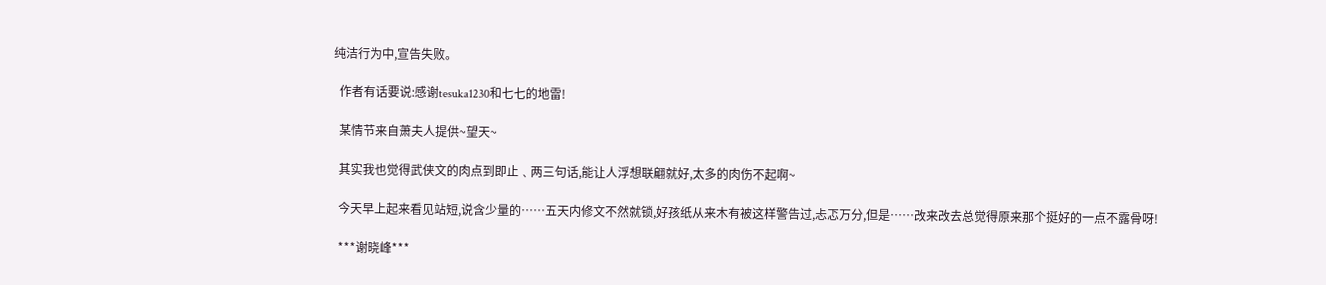纯洁行为中,宣告失败。

  作者有话要说:感谢tesuka1230和七七的地雷!

  某情节来自萧夫人提供~望天~

  其实我也觉得武侠文的肉点到即止﹑两三句话,能让人浮想联翩就好,太多的肉伤不起啊~

  今天早上起来看见站短,说含少量的……五天内修文不然就锁,好孩纸从来木有被这样警告过,忐忑万分,但是……改来改去总觉得原来那个挺好的一点不露骨呀!

  ***谢晓峰***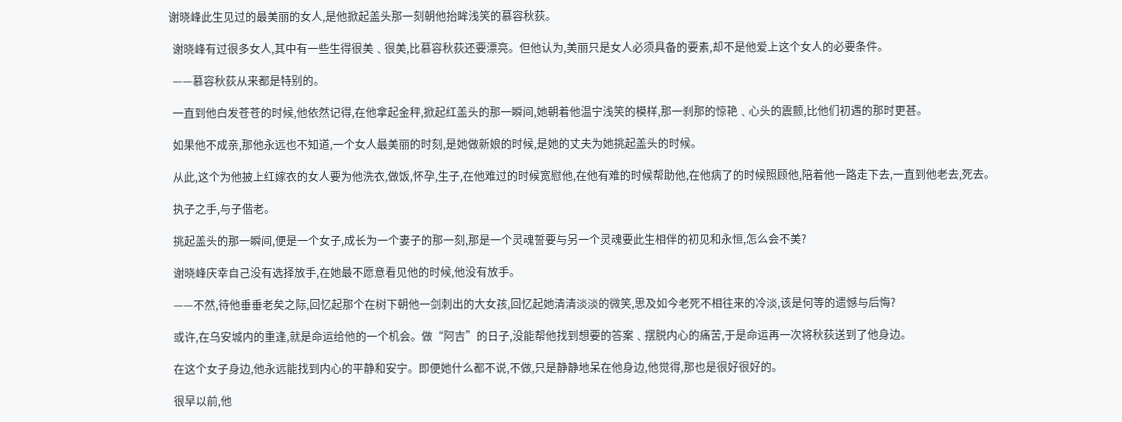谢晓峰此生见过的最美丽的女人,是他掀起盖头那一刻朝他抬眸浅笑的慕容秋荻。

  谢晓峰有过很多女人,其中有一些生得很美﹑很美,比慕容秋荻还要漂亮。但他认为,美丽只是女人必须具备的要素,却不是他爱上这个女人的必要条件。

  ——慕容秋荻从来都是特别的。

  一直到他白发苍苍的时候,他依然记得,在他拿起金秤,掀起红盖头的那一瞬间,她朝着他温宁浅笑的模样,那一刹那的惊艳﹑心头的震颤,比他们初遇的那时更甚。

  如果他不成亲,那他永远也不知道,一个女人最美丽的时刻,是她做新娘的时候,是她的丈夫为她挑起盖头的时候。

  从此,这个为他披上红嫁衣的女人要为他洗衣,做饭,怀孕,生子,在他难过的时候宽慰他,在他有难的时候帮助他,在他病了的时候照顾他,陪着他一路走下去,一直到他老去,死去。

  执子之手,与子偕老。

  挑起盖头的那一瞬间,便是一个女子,成长为一个妻子的那一刻,那是一个灵魂誓要与另一个灵魂要此生相伴的初见和永恒,怎么会不美?

  谢晓峰庆幸自己没有选择放手,在她最不愿意看见他的时候,他没有放手。

  ——不然,待他垂垂老矣之际,回忆起那个在树下朝他一剑刺出的大女孩,回忆起她清清淡淡的微笑,思及如今老死不相往来的冷淡,该是何等的遗憾与后悔?

  或许,在乌安城内的重逢,就是命运给他的一个机会。做“阿吉”的日子,没能帮他找到想要的答案﹑摆脱内心的痛苦,于是命运再一次将秋荻送到了他身边。

  在这个女子身边,他永远能找到内心的平静和安宁。即便她什么都不说,不做,只是静静地呆在他身边,他觉得,那也是很好很好的。

  很早以前,他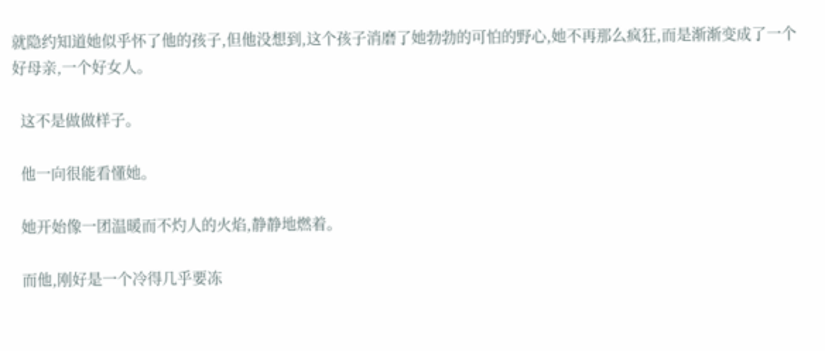就隐约知道她似乎怀了他的孩子,但他没想到,这个孩子消磨了她勃勃的可怕的野心,她不再那么疯狂,而是渐渐变成了一个好母亲,一个好女人。

  这不是做做样子。

  他一向很能看懂她。

  她开始像一团温暖而不灼人的火焰,静静地燃着。

  而他,刚好是一个冷得几乎要冻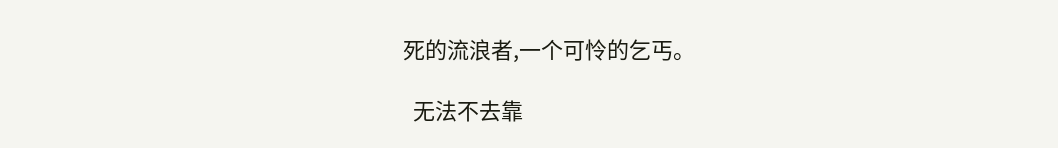死的流浪者,一个可怜的乞丐。

  无法不去靠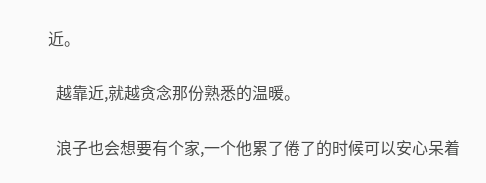近。

  越靠近,就越贪念那份熟悉的温暖。

  浪子也会想要有个家,一个他累了倦了的时候可以安心呆着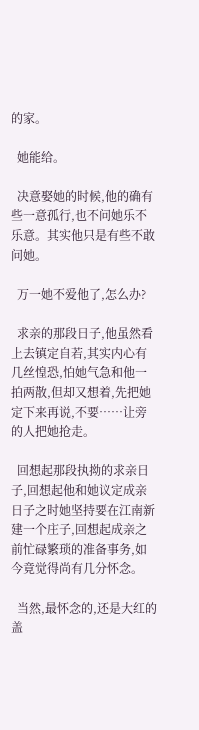的家。

  她能给。

  决意娶她的时候,他的确有些一意孤行,也不问她乐不乐意。其实他只是有些不敢问她。

  万一她不爱他了,怎么办?

  求亲的那段日子,他虽然看上去镇定自若,其实内心有几丝惶恐,怕她气急和他一拍两散,但却又想着,先把她定下来再说,不要……让旁的人把她抢走。

  回想起那段执拗的求亲日子,回想起他和她议定成亲日子之时她坚持要在江南新建一个庄子,回想起成亲之前忙碌繁琐的准备事务,如今竟觉得尚有几分怀念。

  当然,最怀念的,还是大红的盖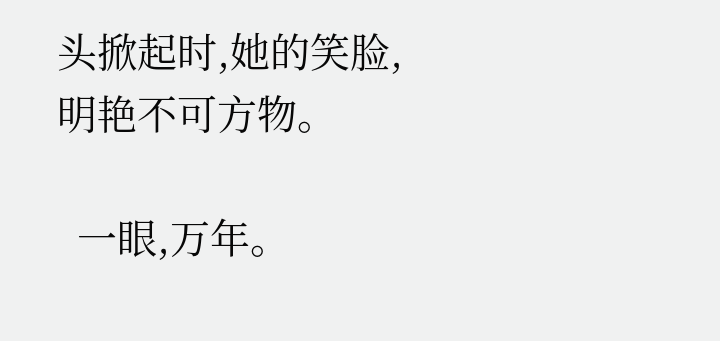头掀起时,她的笑脸,明艳不可方物。

  一眼,万年。